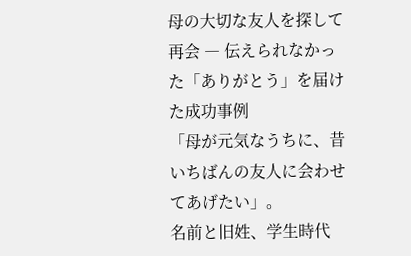母の大切な友人を探して再会 ― 伝えられなかった「ありがとう」を届けた成功事例
「母が元気なうちに、昔いちばんの友人に会わせてあげたい」。
名前と旧姓、学生時代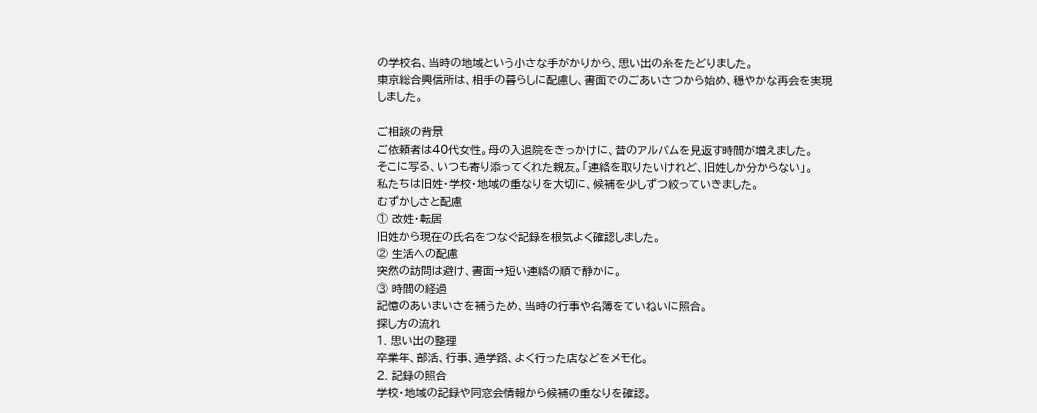の学校名、当時の地域という小さな手がかりから、思い出の糸をたどりました。
東京総合興信所は、相手の暮らしに配慮し、書面でのごあいさつから始め、穏やかな再会を実現しました。

ご相談の背景
ご依頼者は40代女性。母の入退院をきっかけに、昔のアルバムを見返す時間が増えました。
そこに写る、いつも寄り添ってくれた親友。「連絡を取りたいけれど、旧姓しか分からない」。
私たちは旧姓・学校・地域の重なりを大切に、候補を少しずつ絞っていきました。
むずかしさと配慮
① 改姓・転居
旧姓から現在の氏名をつなぐ記録を根気よく確認しました。
② 生活への配慮
突然の訪問は避け、書面→短い連絡の順で静かに。
③ 時間の経過
記憶のあいまいさを補うため、当時の行事や名簿をていねいに照合。
探し方の流れ
1. 思い出の整理
卒業年、部活、行事、通学路、よく行った店などをメモ化。
2. 記録の照合
学校・地域の記録や同窓会情報から候補の重なりを確認。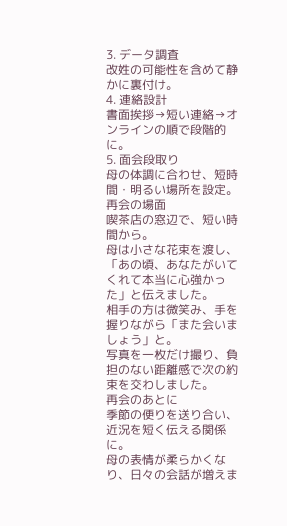3. データ調査
改姓の可能性を含めて静かに裏付け。
4. 連絡設計
書面挨拶→短い連絡→オンラインの順で段階的に。
5. 面会段取り
母の体調に合わせ、短時間・明るい場所を設定。
再会の場面
喫茶店の窓辺で、短い時間から。
母は小さな花束を渡し、「あの頃、あなたがいてくれて本当に心強かった」と伝えました。
相手の方は微笑み、手を握りながら「また会いましょう」と。
写真を一枚だけ撮り、負担のない距離感で次の約束を交わしました。
再会のあとに
季節の便りを送り合い、近況を短く伝える関係に。
母の表情が柔らかくなり、日々の会話が増えま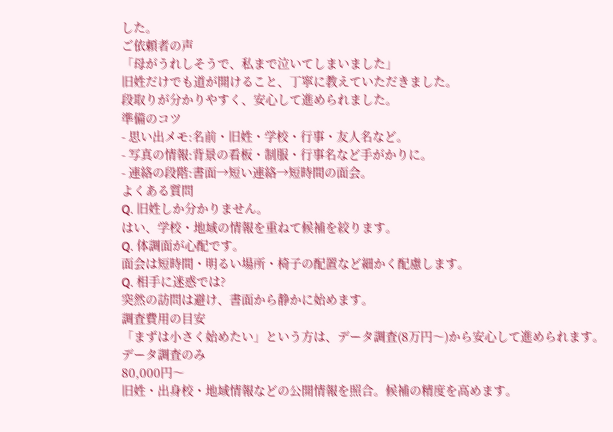した。
ご依頼者の声
「母がうれしそうで、私まで泣いてしまいました」
旧姓だけでも道が開けること、丁寧に教えていただきました。
段取りが分かりやすく、安心して進められました。
準備のコツ
- 思い出メモ:名前・旧姓・学校・行事・友人名など。
- 写真の情報:背景の看板・制服・行事名など手がかりに。
- 連絡の段階:書面→短い連絡→短時間の面会。
よくある質問
Q. 旧姓しか分かりません。
はい、学校・地域の情報を重ねて候補を絞ります。
Q. 体調面が心配です。
面会は短時間・明るい場所・椅子の配置など細かく配慮します。
Q. 相手に迷惑では?
突然の訪問は避け、書面から静かに始めます。
調査費用の目安
「まずは小さく始めたい」という方は、データ調査(8万円〜)から安心して進められます。
データ調査のみ
80,000円〜
旧姓・出身校・地域情報などの公開情報を照合。候補の精度を高めます。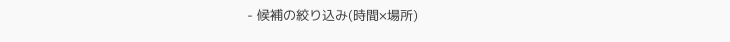- 候補の絞り込み(時間×場所)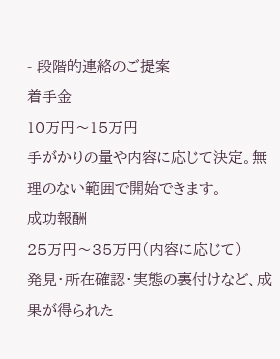- 段階的連絡のご提案
着手金
10万円〜15万円
手がかりの量や内容に応じて決定。無理のない範囲で開始できます。
成功報酬
25万円〜35万円(内容に応じて)
発見・所在確認・実態の裏付けなど、成果が得られた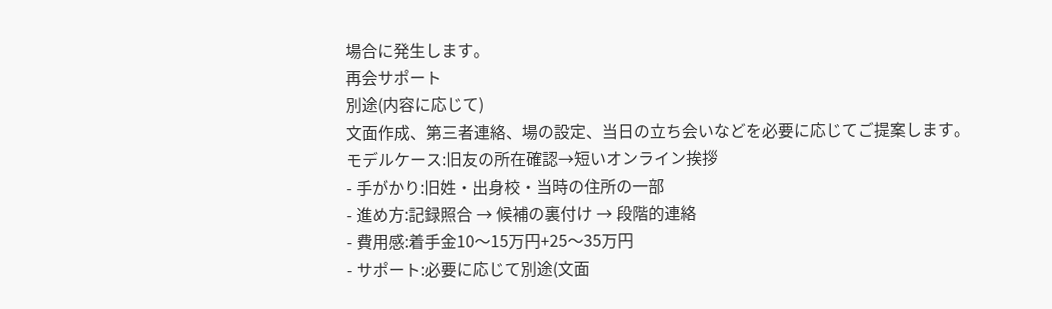場合に発生します。
再会サポート
別途(内容に応じて)
文面作成、第三者連絡、場の設定、当日の立ち会いなどを必要に応じてご提案します。
モデルケース:旧友の所在確認→短いオンライン挨拶
- 手がかり:旧姓・出身校・当時の住所の一部
- 進め方:記録照合 → 候補の裏付け → 段階的連絡
- 費用感:着手金10〜15万円+25〜35万円
- サポート:必要に応じて別途(文面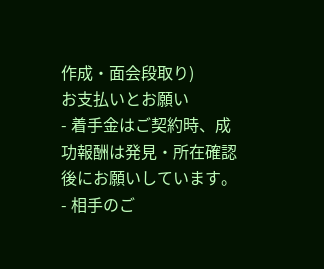作成・面会段取り)
お支払いとお願い
- 着手金はご契約時、成功報酬は発見・所在確認後にお願いしています。
- 相手のご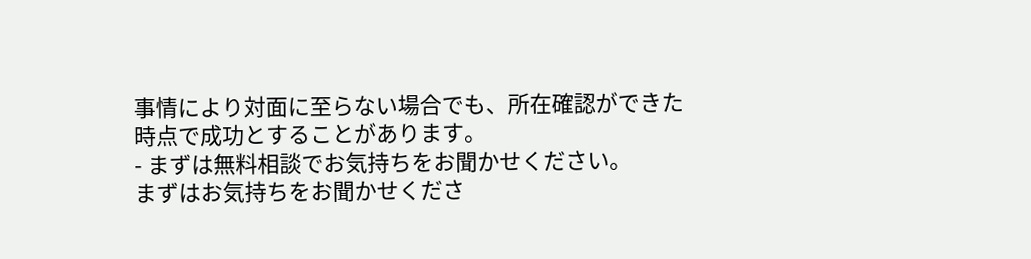事情により対面に至らない場合でも、所在確認ができた時点で成功とすることがあります。
- まずは無料相談でお気持ちをお聞かせください。
まずはお気持ちをお聞かせくださ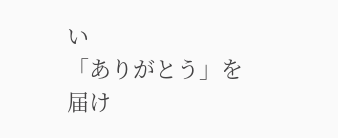い
「ありがとう」を届け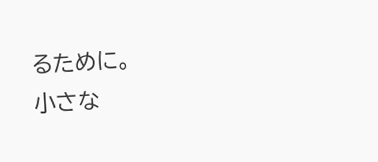るために。
小さな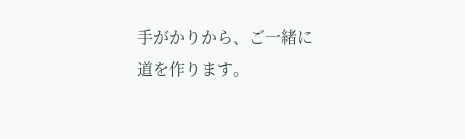手がかりから、ご一緒に道を作ります。